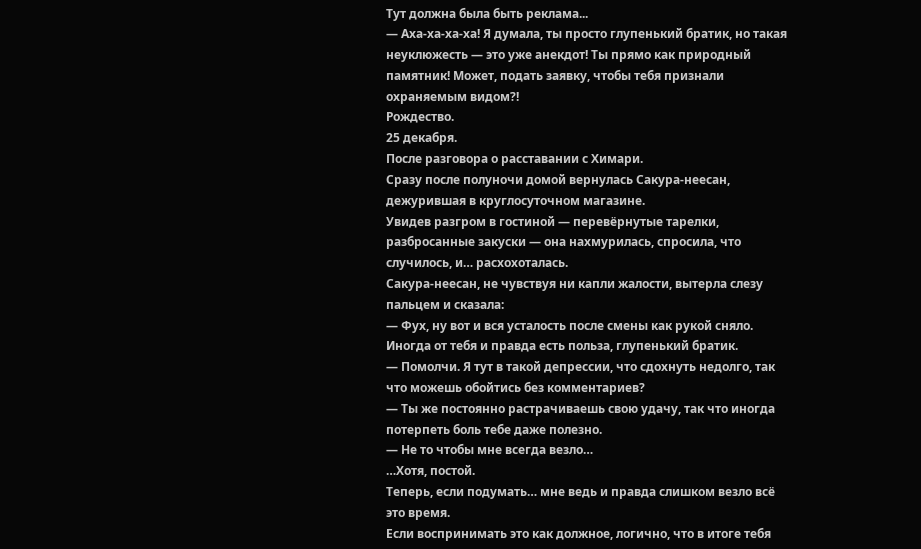Тут должна была быть реклама...
— Аха-ха-ха-ха! Я думала, ты просто глупенький братик, но такая неуклюжесть — это уже анекдот! Ты прямо как природный памятник! Может, подать заявку, чтобы тебя признали охраняемым видом?!
Рождество.
25 декабря.
После разговора о расставании с Химари.
Сразу после полуночи домой вернулась Сакура-неесан, дежурившая в круглосуточном магазине.
Увидев разгром в гостиной — перевёрнутые тарелки, разбросанные закуски — она нахмурилась, спросила, что случилось, и… расхохоталась.
Сакура-неесан, не чувствуя ни капли жалости, вытерла слезу пальцем и сказала:
— Фух, ну вот и вся усталость после смены как рукой сняло. Иногда от тебя и правда есть польза, глупенький братик.
— Помолчи. Я тут в такой депрессии, что сдохнуть недолго, так что можешь обойтись без комментариев?
— Ты же постоянно растрачиваешь свою удачу, так что иногда потерпеть боль тебе даже полезно.
— Не то чтобы мне всегда везло…
…Хотя, постой.
Теперь, если подумать… мне ведь и правда слишком везло всё это время.
Если воспринимать это как должное, логично, что в итоге тебя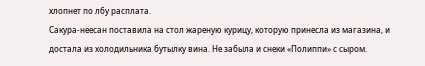хлопнет по лбу расплата.
Сакура-неесан поставила на стол жареную курицу, которую принесла из магазина, и достала из холодильника бутылку вина. Не забыла и снеки «Полиппи» с сыром.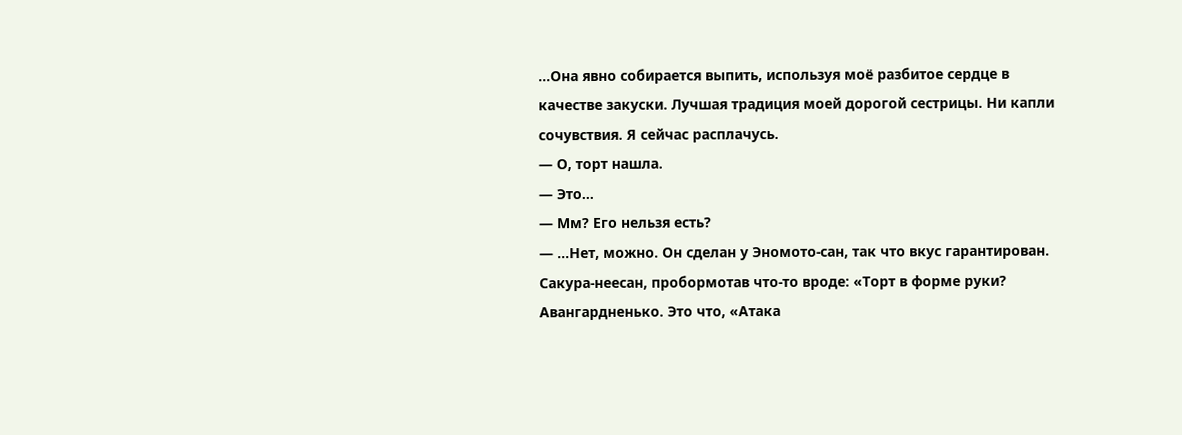…Она явно собирается выпить, используя моё разбитое сердце в качестве закуски. Лучшая традиция моей дорогой сестрицы. Ни капли сочувствия. Я сейчас расплачусь.
— О, торт нашла.
— Это…
— Мм? Его нельзя есть?
— …Нет, можно. Он сделан у Эномото-сан, так что вкус гарантирован.
Сакура-неесан, пробормотав что-то вроде: «Торт в форме руки? Авангардненько. Это что, «Атака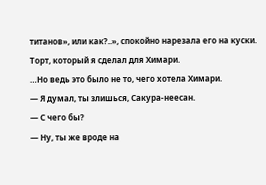титанов», или как?..», спокойно нарезала его на куски.
Торт, который я сделал для Химари.
…Но ведь это было не то, чего хотела Химари.
— Я думал, ты злишься, Сакура-неесан.
— С чего бы?
— Ну, ты же вроде на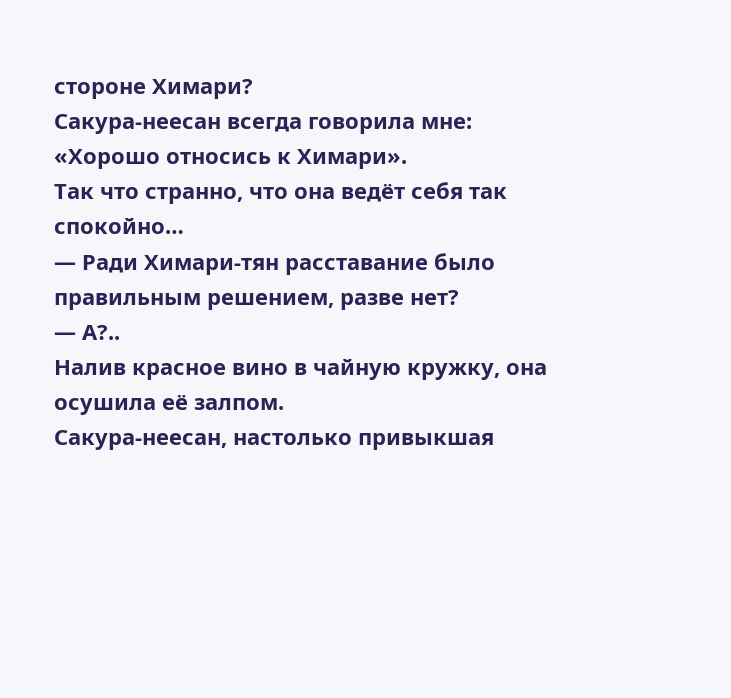стороне Химари?
Сакура-неесан всегда говорила мне: «Хорошо относись к Химари».
Так что странно, что она ведёт себя так спокойно…
— Ради Химари-тян расставание было правильным решением, разве нет?
— А?..
Налив красное вино в чайную кружку, она осушила её залпом.
Сакура-неесан, настолько привыкшая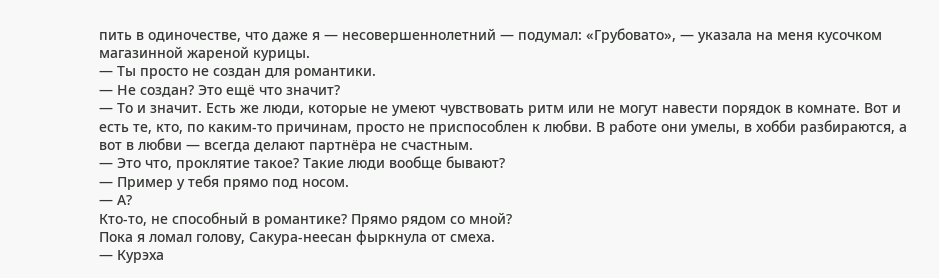пить в одиночестве, что даже я — несовершеннолетний — подумал: «Грубовато», — указала на меня кусочком магазинной жареной курицы.
— Ты просто не создан для романтики.
— Не создан? Это ещё что значит?
— То и значит. Есть же люди, которые не умеют чувствовать ритм или не могут навести порядок в комнате. Вот и есть те, кто, по каким-то причинам, просто не приспособлен к любви. В работе они умелы, в хобби разбираются, а вот в любви — всегда делают партнёра не счастным.
— Это что, проклятие такое? Такие люди вообще бывают?
— Пример у тебя прямо под носом.
— А?
Кто-то, не способный в романтике? Прямо рядом со мной?
Пока я ломал голову, Сакура-неесан фыркнула от смеха.
— Курэха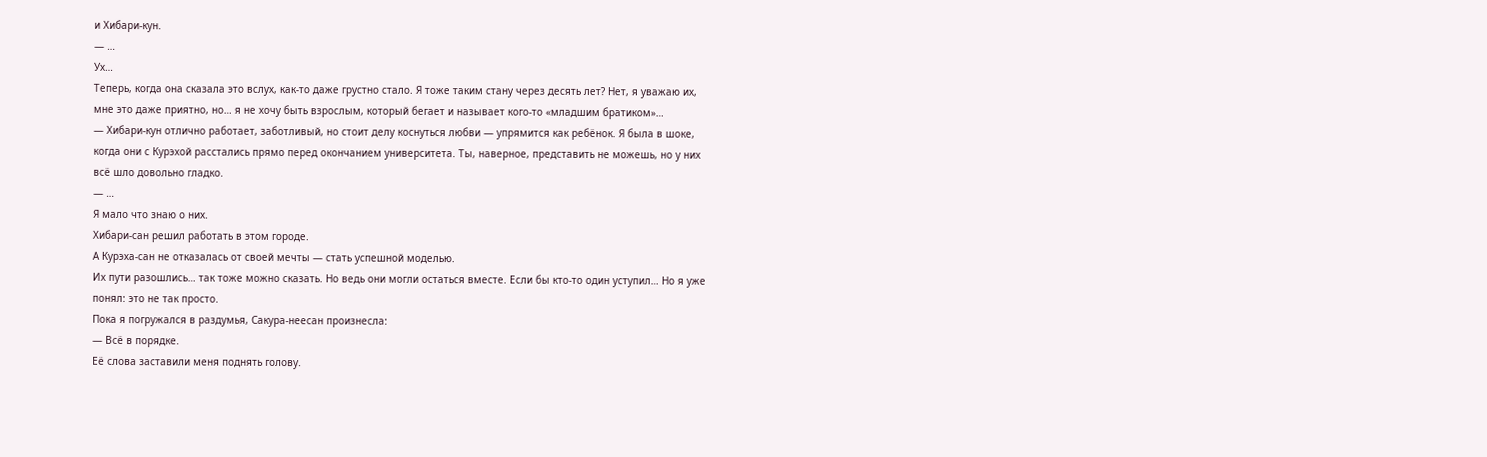и Хибари-кун.
— …
Ух…
Теперь, когда она сказала это вслух, как-то даже грустно стало. Я тоже таким стану через десять лет? Нет, я уважаю их, мне это даже приятно, но… я не хочу быть взрослым, который бегает и называет кого-то «младшим братиком»…
— Хибари-кун отлично работает, заботливый, но стоит делу коснуться любви — упрямится как ребёнок. Я была в шоке, когда они с Курэхой расстались прямо перед окончанием университета. Ты, наверное, представить не можешь, но у них всё шло довольно гладко.
— …
Я мало что знаю о них.
Хибари-сан решил работать в этом городе.
А Курэха-сан не отказалась от своей мечты — стать успешной моделью.
Их пути разошлись… так тоже можно сказать. Но ведь они могли остаться вместе. Если бы кто-то один уступил… Но я уже понял: это не так просто.
Пока я погружался в раздумья, Сакура-неесан произнесла:
— Всё в порядке.
Её слова заставили меня поднять голову.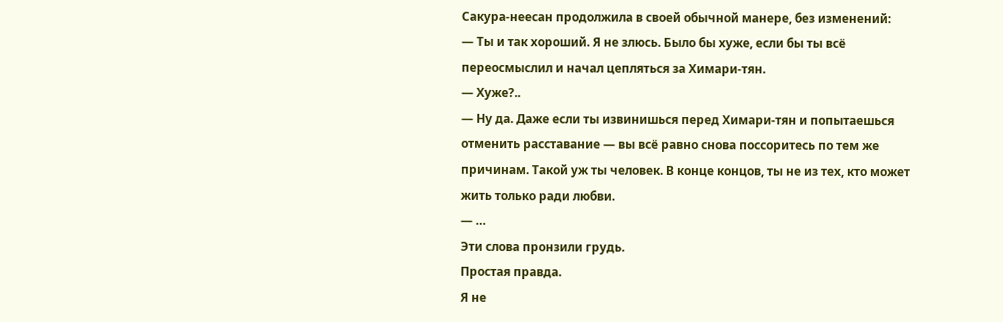Сакура-неесан продолжила в своей обычной манере, без изменений:
— Ты и так хороший. Я не злюсь. Было бы хуже, если бы ты всё переосмыслил и начал цепляться за Химари-тян.
— Хуже?..
— Ну да. Даже если ты извинишься перед Химари-тян и попытаешься отменить расставание — вы всё равно снова поссоритесь по тем же причинам. Такой уж ты человек. В конце концов, ты не из тех, кто может жить только ради любви.
— …
Эти слова пронзили грудь.
Простая правда.
Я не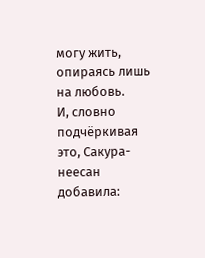могу жить, опираясь лишь на любовь.
И, словно подчёркивая это, Сакура-неесан добавила: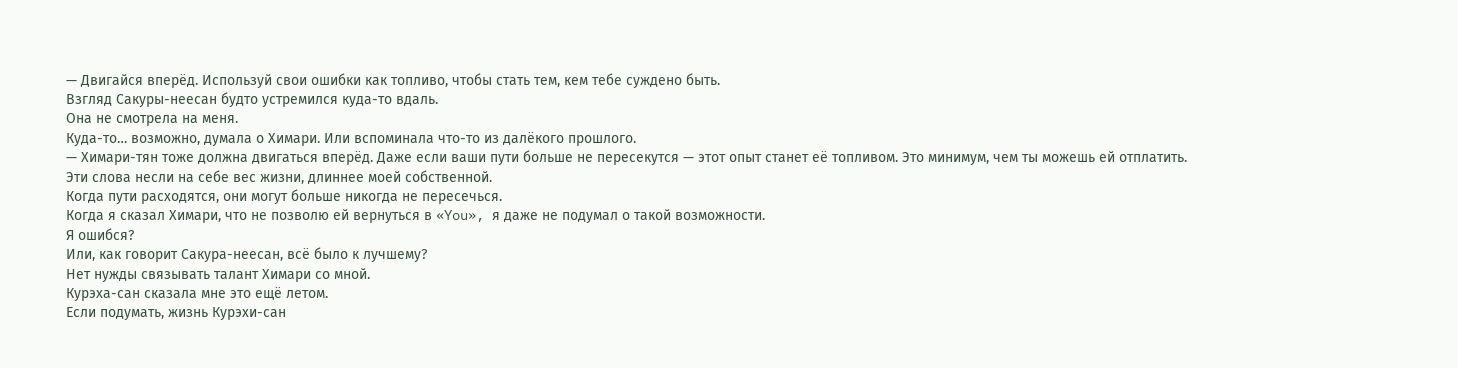— Двигайся вперёд. Используй свои ошибки как топливо, чтобы стать тем, кем тебе суждено быть.
Взгляд Сакуры-неесан будто устремился куда-то вдаль.
Она не смотрела на меня.
Куда-то… возможно, думала о Химари. Или вспоминала что-то из далёкого прошлого.
— Химари-тян тоже должна двигаться вперёд. Даже если ваши пути больше не пересекутся — этот опыт станет её топливом. Это минимум, чем ты можешь ей отплатить.
Эти слова несли на себе вес жизни, длиннее моей собственной.
Когда пути расходятся, они могут больше никогда не пересечься.
Когда я сказал Химари, что не позволю ей вернуться в «You», я даже не подумал о такой возможности.
Я ошибся?
Или, как говорит Сакура-неесан, всё было к лучшему?
Нет нужды связывать талант Химари со мной.
Курэха-сан сказала мне это ещё летом.
Если подумать, жизнь Курэхи-сан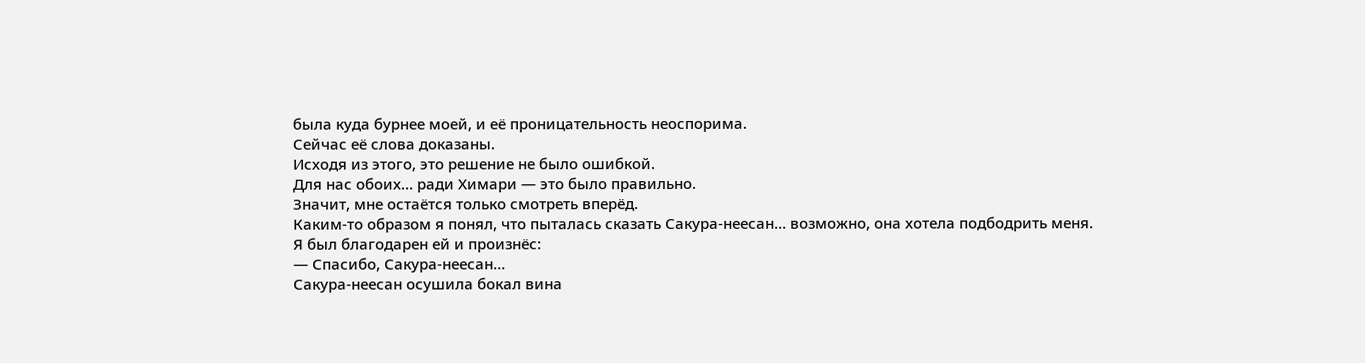была куда бурнее моей, и её проницательность неоспорима.
Сейчас её слова доказаны.
Исходя из этого, это решение не было ошибкой.
Для нас обоих… ради Химари — это было правильно.
Значит, мне остаётся только смотреть вперёд.
Каким-то образом я понял, что пыталась сказать Сакура-неесан… возможно, она хотела подбодрить меня.
Я был благодарен ей и произнёс:
— Спасибо, Сакура-неесан…
Сакура-неесан осушила бокал вина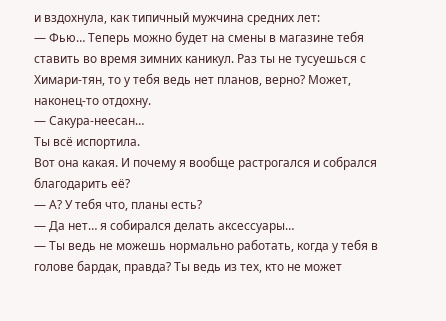и вздохнула, как типичный мужчина средних лет:
— Фью… Теперь можно будет на смены в магазине тебя ставить во время зимних каникул. Раз ты не тусуешься с Химари-тян, то у тебя ведь нет планов, верно? Может, наконец-то отдохну.
— Сакура-неесан…
Ты всё испортила.
Вот она какая. И почему я вообще растрогался и собрался благодарить её?
— А? У тебя что, планы есть?
— Да нет… я собирался делать аксессуары…
— Ты ведь не можешь нормально работать, когда у тебя в голове бардак, правда? Ты ведь из тех, кто не может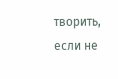творить, если не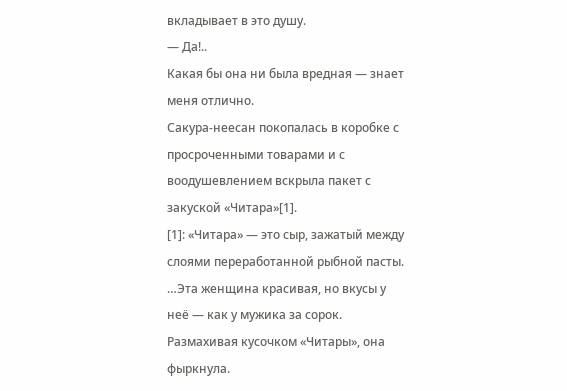вкладывает в это душу.
— Да!..
Какая бы она ни была вредная — знает меня отлично.
Сакура-неесан покопалась в коробке с просроченными товарами и с воодушевлением вскрыла пакет с закуской «Читара»[1].
[1]: «Читара» — это сыр, зажатый между слоями переработанной рыбной пасты.
…Эта женщина красивая, но вкусы у неё — как у мужика за сорок. Размахивая кусочком «Читары», она фыркнула.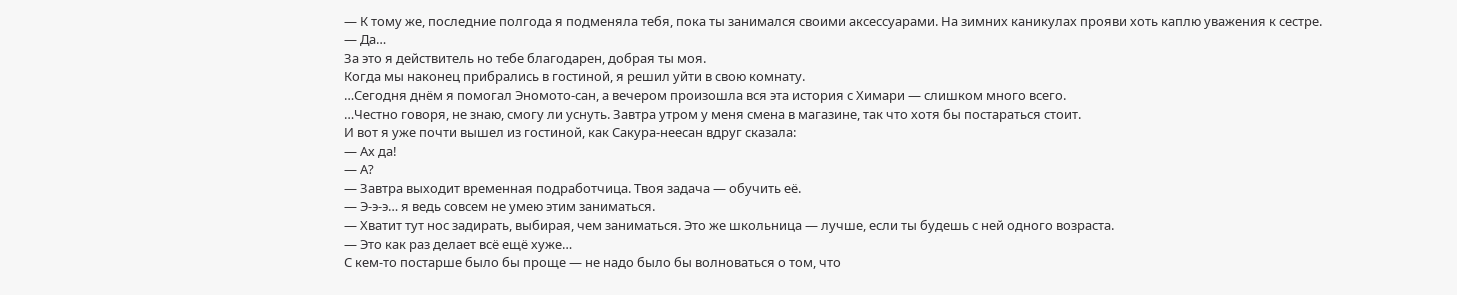— К тому же, последние полгода я подменяла тебя, пока ты занимался своими аксессуарами. На зимних каникулах прояви хоть каплю уважения к сестре.
— Да…
За это я действитель но тебе благодарен, добрая ты моя.
Когда мы наконец прибрались в гостиной, я решил уйти в свою комнату.
…Сегодня днём я помогал Эномото-сан, а вечером произошла вся эта история с Химари — слишком много всего.
…Честно говоря, не знаю, смогу ли уснуть. Завтра утром у меня смена в магазине, так что хотя бы постараться стоит.
И вот я уже почти вышел из гостиной, как Сакура-неесан вдруг сказала:
— Ах да!
— А?
— Завтра выходит временная подработчица. Твоя задача — обучить её.
— Э-э-э… я ведь совсем не умею этим заниматься.
— Хватит тут нос задирать, выбирая, чем заниматься. Это же школьница — лучше, если ты будешь с ней одного возраста.
— Это как раз делает всё ещё хуже…
С кем-то постарше было бы проще — не надо было бы волноваться о том, что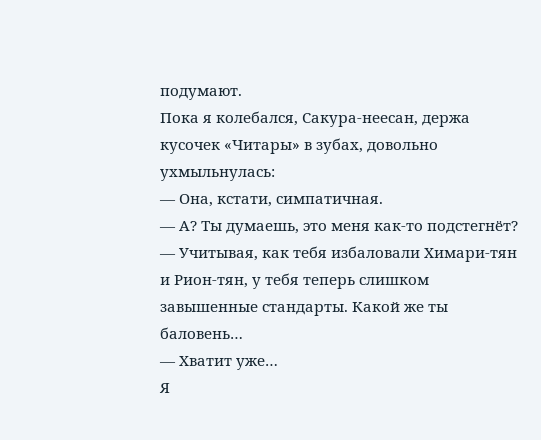подумают.
Пока я колебался, Сакура-неесан, держа кусочек «Читары» в зубах, довольно ухмыльнулась:
— Она, кстати, симпатичная.
— А? Ты думаешь, это меня как-то подстегнёт?
— Учитывая, как тебя избаловали Химари-тян и Рион-тян, у тебя теперь слишком завышенные стандарты. Какой же ты баловень…
— Хватит уже…
Я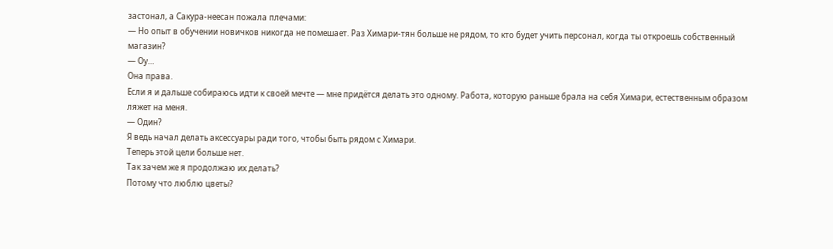застонал, а Сакура-неесан пожала плечами:
— Но опыт в обучении новичков никогда не помешает. Раз Химари-тян больше не рядом, то кто будет учить персонал, когда ты откроешь собственный магазин?
— Оу…
Она права.
Если я и дальше собираюсь идти к своей мечте — мне придётся делать это одному. Работа, которую раньше брала на себя Химари, естественным образом ляжет на меня.
— Один?
Я ведь начал делать аксессуары ради того, чтобы быть рядом с Химари.
Теперь этой цели больше нет.
Так зачем же я продолжаю их делать?
Потому что люблю цветы?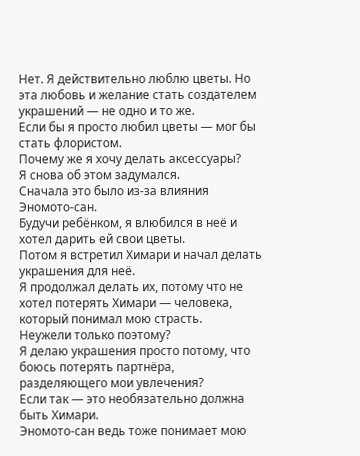Нет. Я действительно люблю цветы. Но эта любовь и желание стать создателем украшений — не одно и то же.
Если бы я просто любил цветы — мог бы стать флористом.
Почему же я хочу делать аксессуары?
Я снова об этом задумался.
Сначала это было из-за влияния Эномото-сан.
Будучи ребёнком, я влюбился в неё и хотел дарить ей свои цветы.
Потом я встретил Химари и начал делать украшения для неё.
Я продолжал делать их, потому что не хотел потерять Химари — человека, который понимал мою страсть.
Неужели только поэтому?
Я делаю украшения просто потому, что боюсь потерять партнёра, разделяющего мои увлечения?
Если так — это необязательно должна быть Химари.
Эномото-сан ведь тоже понимает мою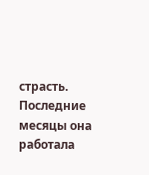страсть.
Последние месяцы она работала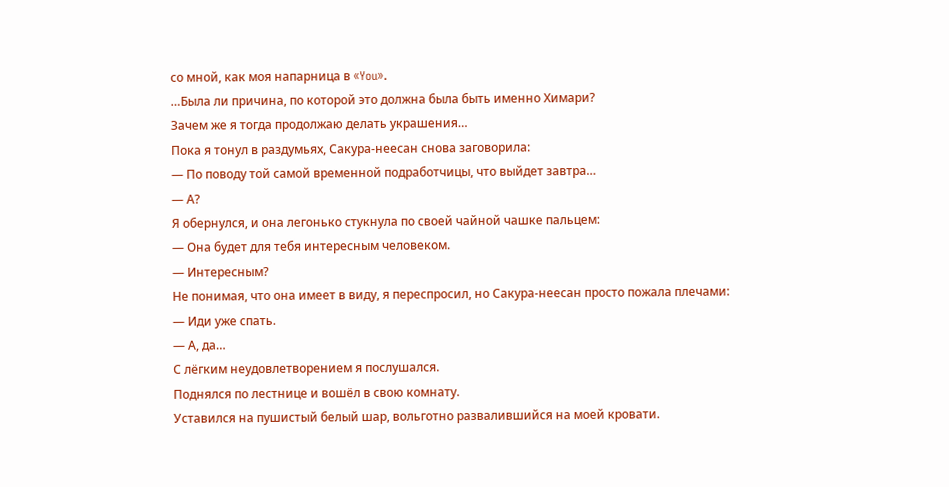со мной, как моя напарница в «You».
…Была ли причина, по которой это должна была быть именно Химари?
Зачем же я тогда продолжаю делать украшения…
Пока я тонул в раздумьях, Сакура-неесан снова заговорила:
— По поводу той самой временной подработчицы, что выйдет завтра…
— А?
Я обернулся, и она легонько стукнула по своей чайной чашке пальцем:
— Она будет для тебя интересным человеком.
— Интересным?
Не понимая, что она имеет в виду, я переспросил, но Сакура-неесан просто пожала плечами:
— Иди уже спать.
— А, да…
С лёгким неудовлетворением я послушался.
Поднялся по лестнице и вошёл в свою комнату.
Уставился на пушистый белый шар, вольготно развалившийся на моей кровати.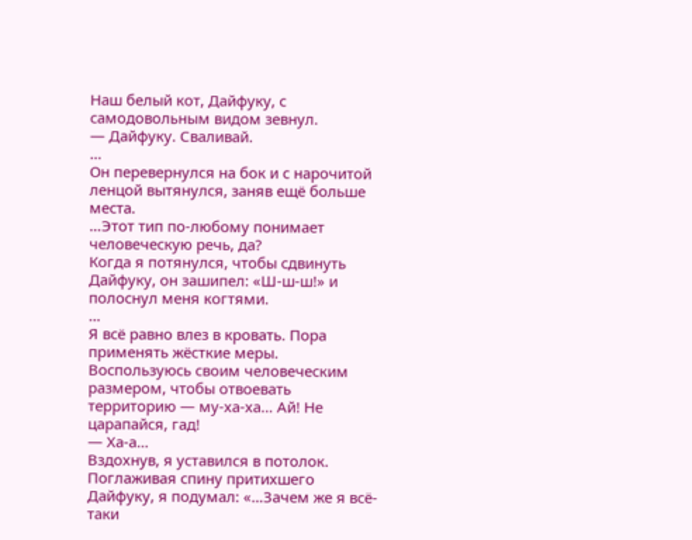Наш белый кот, Дайфуку, с самодовольным видом зевнул.
— Дайфуку. Сваливай.
…
Он перевернулся на бок и с нарочитой ленцой вытянулся, заняв ещё больше места.
…Этот тип по-любому понимает человеческую речь, да?
Когда я потянулся, чтобы сдвинуть Дайфуку, он зашипел: «Ш-ш-ш!» и полоснул меня когтями.
…
Я всё равно влез в кровать. Пора применять жёсткие меры. Воспользуюсь своим человеческим размером, чтобы отвоевать территорию — му-ха-ха… Ай! Не царапайся, гад!
— Ха-а…
Вздохнув, я уставился в потолок.
Поглаживая спину притихшего Дайфуку, я подумал: «…Зачем же я всё-таки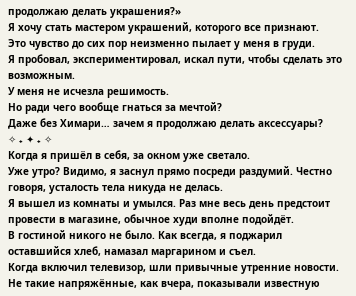продолжаю делать украшения?»
Я хочу стать мастером украшений, которого все признают.
Это чувство до сих пор неизменно пылает у меня в груди.
Я пробовал, экспериментировал, искал пути, чтобы сделать это возможным.
У меня не исчезла решимость.
Но ради чего вообще гнаться за мечтой?
Даже без Химари… зачем я продолжаю делать аксессуары?
✧ ₊ ✦ ₊ ✧
Когда я пришёл в себя, за окном уже светало.
Уже утро? Видимо, я заснул прямо посреди раздумий. Честно говоря, усталость тела никуда не делась.
Я вышел из комнаты и умылся. Раз мне весь день предстоит провести в магазине, обычное худи вполне подойдёт.
В гостиной никого не было. Как всегда, я поджарил оставшийся хлеб, намазал маргарином и съел.
Когда включил телевизор, шли привычные утренние новости. Не такие напряжённые, как вчера, показывали известную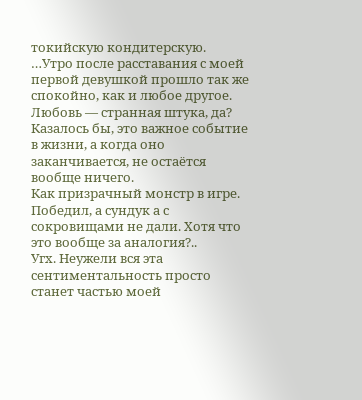токийскую кондитерскую.
…Утро после расставания с моей первой девушкой прошло так же спокойно, как и любое другое.
Любовь — странная штука, да? Казалось бы, это важное событие в жизни, а когда оно заканчивается, не остаётся вообще ничего.
Как призрачный монстр в игре. Победил, а сундук а с сокровищами не дали. Хотя что это вообще за аналогия?..
Угх. Неужели вся эта сентиментальность просто станет частью моей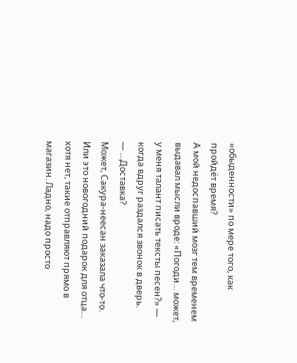«обыденности» по мере того, как пройдёт время?
А мой недоспавший мозг тем временем выдавал мысли вроде: «Погоди… может, у меня талант писать тексты песен?» — когда вдруг раздался звонок в дверь.
— …Доставка?
Может, Сакура-неесан заказала что-то. Или это новогодний подарок для отца… хотя нет, такие отправляют прямо в магазин. Ладно, надо просто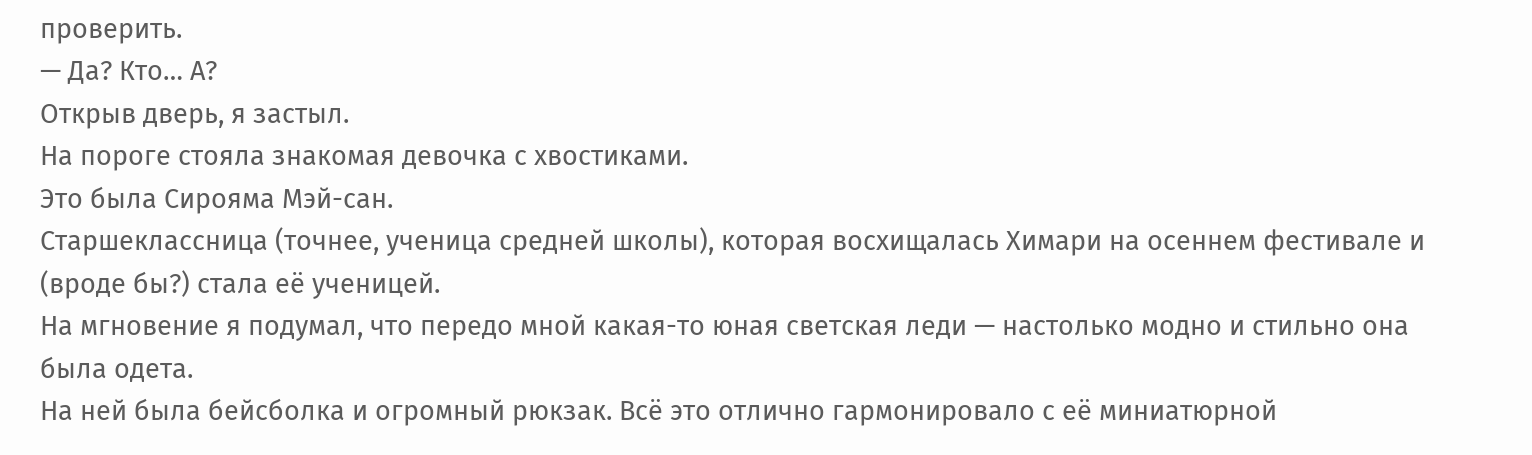проверить.
— Да? Кто… А?
Открыв дверь, я застыл.
На пороге стояла знакомая девочка с хвостиками.
Это была Сирояма Мэй-сан.
Старшеклассница (точнее, ученица средней школы), которая восхищалась Химари на осеннем фестивале и (вроде бы?) стала её ученицей.
На мгновение я подумал, что передо мной какая-то юная светская леди — настолько модно и стильно она была одета.
На ней была бейсболка и огромный рюкзак. Всё это отлично гармонировало с её миниатюрной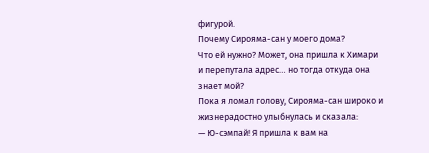фигурой.
Почему Сирояма-сан у моего дома?
Что ей нужно? Может, она пришла к Химари и перепутала адрес… но тогда откуда она знает мой?
Пока я ломал голову, Сирояма-сан широко и жизнерадостно улыбнулась и сказала:
— Ю-сэмпай! Я пришла к вам на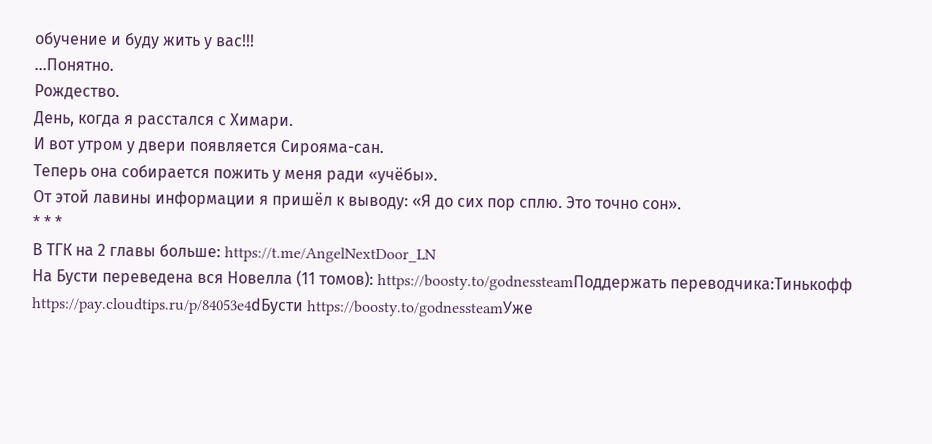обучение и буду жить у вас!!!
…Понятно.
Рождество.
День, когда я расстался с Химари.
И вот утром у двери появляется Сирояма-сан.
Теперь она собирается пожить у меня ради «учёбы».
От этой лавины информации я пришёл к выводу: «Я до сих пор сплю. Это точно сон».
* * *
В ТГК на 2 главы больше: https://t.me/AngelNextDoor_LN
На Бусти переведена вся Новелла (11 томов): https://boosty.to/godnessteamПоддержать переводчика:Тинькофф https://pay.cloudtips.ru/p/84053e4dБусти https://boosty.to/godnessteamУже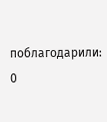поблагодарили: 0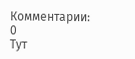Комментарии: 0
Тут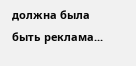должна была быть реклама...